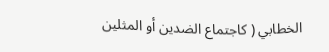الخطابي ( كاجتماع الضدين أو المثلين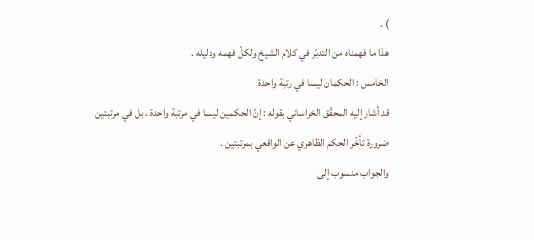) .
هذا ما فهمناه من التدبّر في كلام الشيخ ولكلّ فهمه ودليله .
الخامس : الحكمان ليسا في رتبة واحدة
قد أشار إليه المحقّق الخراساني بقوله : إنّ الحكمين ليسا في مرتبة واحدة ، بل في مرتبتين ضرورة تأخّر الحكم الظاهري عن الواقعي بمرتبتين .
والجواب منسوب إلى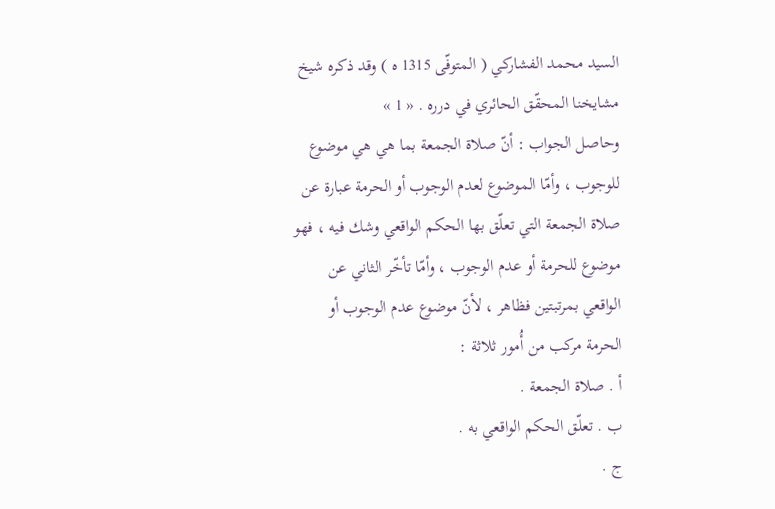السيد محمد الفشاركي ( المتوفّى 1315 ه ) وقد ذكره شيخ مشايخنا المحقّق الحائري في درره . « 1 »
وحاصل الجواب : أنّ صلاة الجمعة بما هي هي موضوع للوجوب ، وأمّا الموضوع لعدم الوجوب أو الحرمة عبارة عن صلاة الجمعة التي تعلّق بها الحكم الواقعي وشك فيه ، فهو موضوع للحرمة أو عدم الوجوب ، وأمّا تأخّر الثاني عن الواقعي بمرتبتين فظاهر ، لأنّ موضوع عدم الوجوب أو الحرمة مركب من أُمور ثلاثة :
أ . صلاة الجمعة .
ب . تعلّق الحكم الواقعي به .
ج .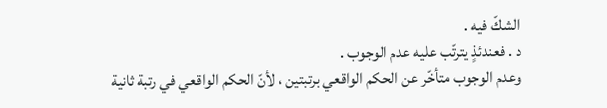الشكّ فيه .
د . فعندئذٍ يترتّب عليه عدم الوجوب .
وعدم الوجوب متأخّر عن الحكم الواقعي برتبتين ، لأنّ الحكم الواقعي في رتبة ثانية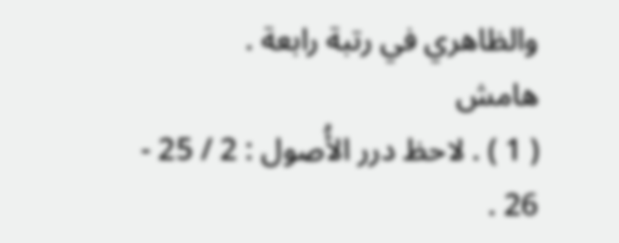والظاهري في رتبة رابعة .
هامش
( 1 ) . لاحظ درر الأُصول : 2 / 25 - 26 .